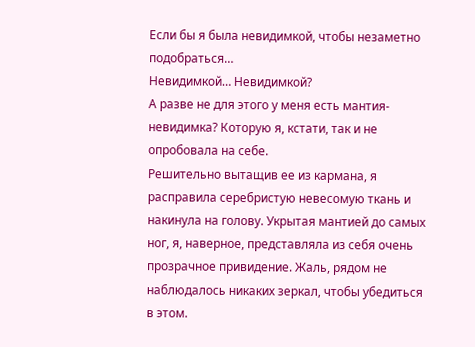Если бы я была невидимкой, чтобы незаметно подобраться…
Невидимкой… Невидимкой?
А разве не для этого у меня есть мантия-невидимка? Которую я, кстати, так и не опробовала на себе.
Решительно вытащив ее из кармана, я расправила серебристую невесомую ткань и накинула на голову. Укрытая мантией до самых ног, я, наверное, представляла из себя очень прозрачное привидение. Жаль, рядом не наблюдалось никаких зеркал, чтобы убедиться в этом.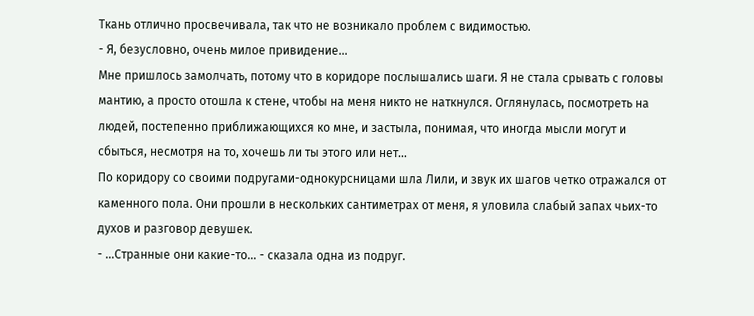Ткань отлично просвечивала, так что не возникало проблем с видимостью.
- Я, безусловно, очень милое привидение…
Мне пришлось замолчать, потому что в коридоре послышались шаги. Я не стала срывать с головы мантию, а просто отошла к стене, чтобы на меня никто не наткнулся. Оглянулась, посмотреть на людей, постепенно приближающихся ко мне, и застыла, понимая, что иногда мысли могут и сбыться, несмотря на то, хочешь ли ты этого или нет…
По коридору со своими подругами-однокурсницами шла Лили, и звук их шагов четко отражался от каменного пола. Они прошли в нескольких сантиметрах от меня, я уловила слабый запах чьих-то духов и разговор девушек.
- …Странные они какие-то… - сказала одна из подруг.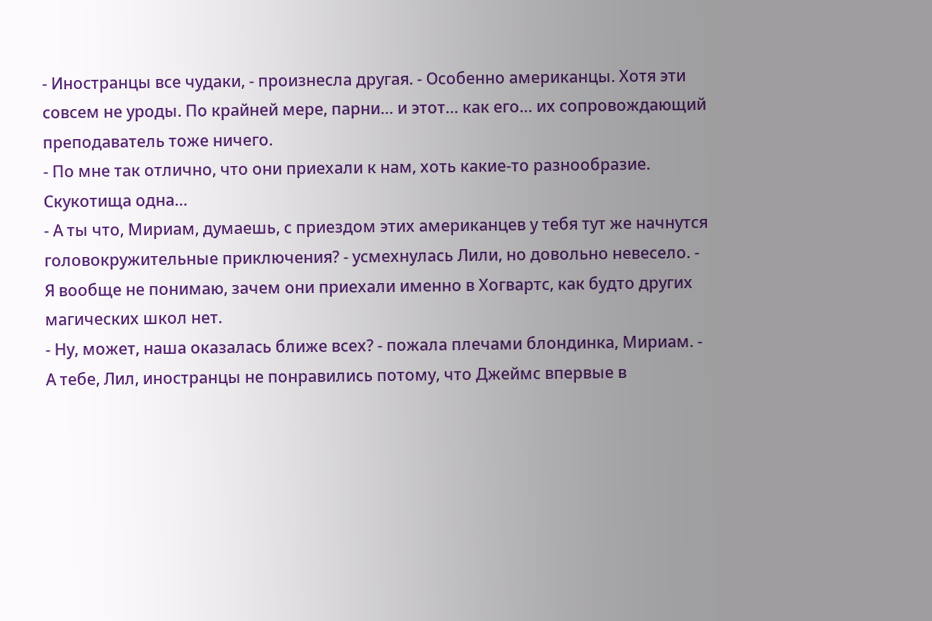- Иностранцы все чудаки, - произнесла другая. - Особенно американцы. Хотя эти совсем не уроды. По крайней мере, парни… и этот… как его… их сопровождающий преподаватель тоже ничего.
- По мне так отлично, что они приехали к нам, хоть какие-то разнообразие. Скукотища одна…
- А ты что, Мириам, думаешь, с приездом этих американцев у тебя тут же начнутся головокружительные приключения? - усмехнулась Лили, но довольно невесело. - Я вообще не понимаю, зачем они приехали именно в Хогвартс, как будто других магических школ нет.
- Ну, может, наша оказалась ближе всех? - пожала плечами блондинка, Мириам. - А тебе, Лил, иностранцы не понравились потому, что Джеймс впервые в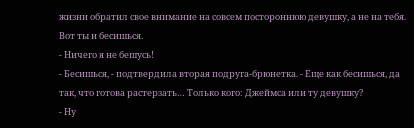жизни обратил свое внимание на совсем постороннюю девушку, а не на тебя. Вот ты и бесишься.
- Ничего я не бешусь!
- Бесишься, - подтвердила вторая подруга-брюнетка. - Еще как бесишься, да так, что готова растерзать… Только кого: Джеймса или ту девушку?
- Ну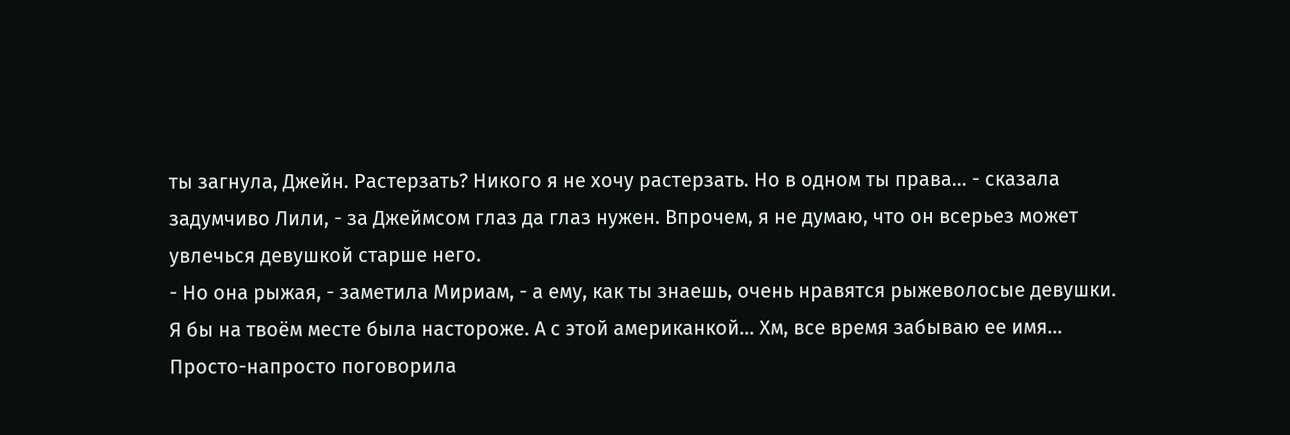ты загнула, Джейн. Растерзать? Никого я не хочу растерзать. Но в одном ты права… - сказала задумчиво Лили, - за Джеймсом глаз да глаз нужен. Впрочем, я не думаю, что он всерьез может увлечься девушкой старше него.
- Но она рыжая, - заметила Мириам, - а ему, как ты знаешь, очень нравятся рыжеволосые девушки. Я бы на твоём месте была настороже. А с этой американкой… Хм, все время забываю ее имя… Просто-напросто поговорила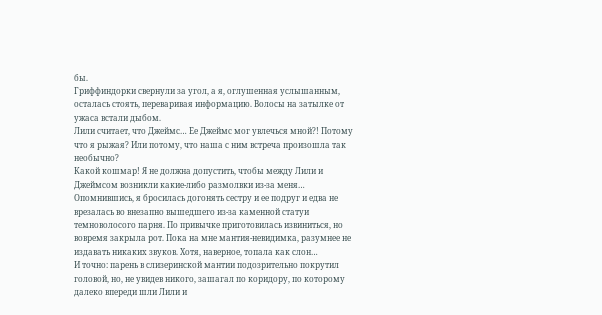бы.
Гриффиндорки свернули за угол, а я, оглушенная услышанным, осталась стоять, переваривая информацию. Волосы на затылке от ужаса встали дыбом.
Лили считает, что Джеймс… Ее Джеймс мог увлечься мной?! Потому что я рыжая? Или потому, что наша с ним встреча произошла так необычно?
Какой кошмар! Я не должна допустить, чтобы между Лили и Джеймсом возникли какие-либо размолвки из-за меня… Опомнившись, я бросилась догонять сестру и ее подруг и едва не врезалась во внезапно вышедшего из-за каменной статуи темноволосого парня. По привычке приготовилась извиниться, но вовремя закрыла рот. Пока на мне мантия-невидимка, разумнее не издавать никаких звуков. Хотя, наверное, топала как слон…
И точно: парень в слизеринской мантии подозрительно покрутил головой, но, не увидев никого, зашагал по коридору, по которому далеко впереди шли Лили и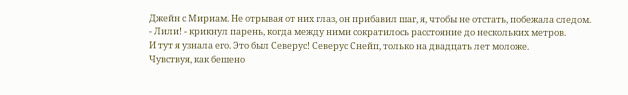Джейн с Мириам. Не отрывая от них глаз, он прибавил шаг, я, чтобы не отстать, побежала следом.
- Лили! - крикнул парень, когда между ними сократилось расстояние до нескольких метров.
И тут я узнала его. Это был Северус! Северус Снейп, только на двадцать лет моложе.
Чувствуя, как бешено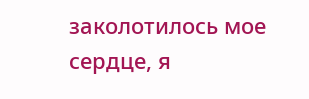заколотилось мое сердце, я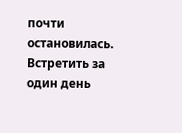почти остановилась. Встретить за один день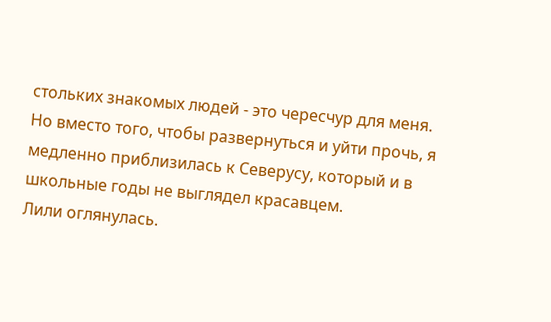стольких знакомых людей - это чересчур для меня. Но вместо того, чтобы развернуться и уйти прочь, я медленно приблизилась к Северусу, который и в школьные годы не выглядел красавцем.
Лили оглянулась.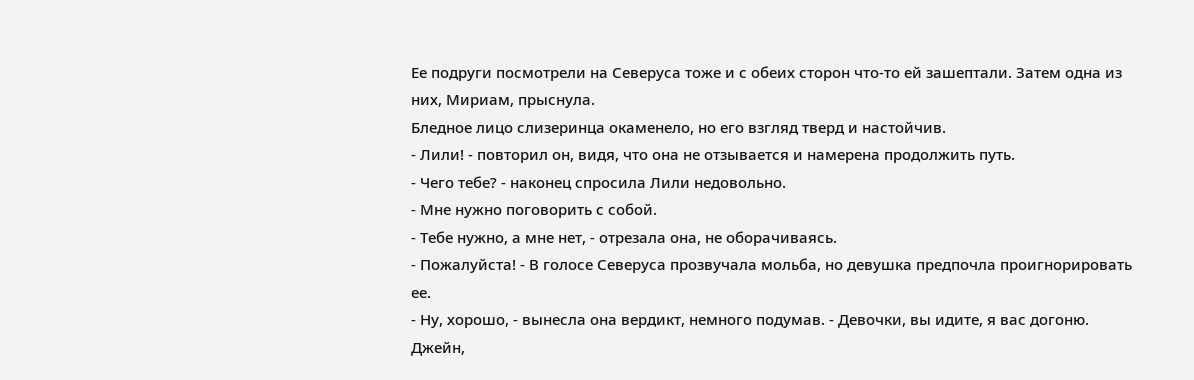Ее подруги посмотрели на Северуса тоже и с обеих сторон что-то ей зашептали. Затем одна из них, Мириам, прыснула.
Бледное лицо слизеринца окаменело, но его взгляд тверд и настойчив.
- Лили! - повторил он, видя, что она не отзывается и намерена продолжить путь.
- Чего тебе? - наконец спросила Лили недовольно.
- Мне нужно поговорить с собой.
- Тебе нужно, а мне нет, - отрезала она, не оборачиваясь.
- Пожалуйста! - В голосе Северуса прозвучала мольба, но девушка предпочла проигнорировать ее.
- Ну, хорошо, - вынесла она вердикт, немного подумав. - Девочки, вы идите, я вас догоню.
Джейн,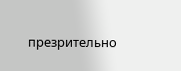презрительно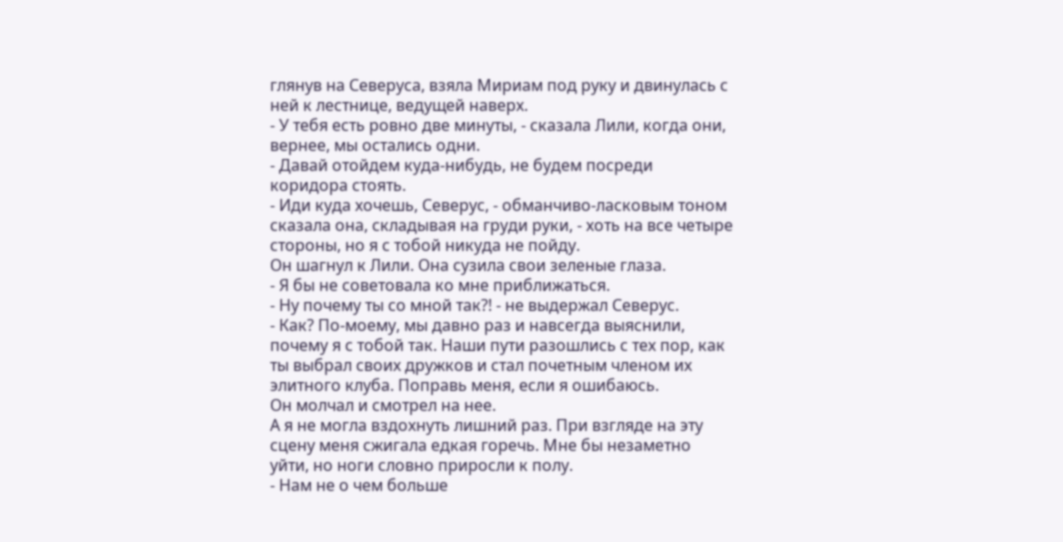глянув на Северуса, взяла Мириам под руку и двинулась с ней к лестнице, ведущей наверх.
- У тебя есть ровно две минуты, - сказала Лили, когда они, вернее, мы остались одни.
- Давай отойдем куда-нибудь, не будем посреди коридора стоять.
- Иди куда хочешь, Северус, - обманчиво-ласковым тоном сказала она, складывая на груди руки, - хоть на все четыре стороны, но я с тобой никуда не пойду.
Он шагнул к Лили. Она сузила свои зеленые глаза.
- Я бы не советовала ко мне приближаться.
- Ну почему ты со мной так?! - не выдержал Северус.
- Как? По-моему, мы давно раз и навсегда выяснили, почему я с тобой так. Наши пути разошлись с тех пор, как ты выбрал своих дружков и стал почетным членом их элитного клуба. Поправь меня, если я ошибаюсь.
Он молчал и смотрел на нее.
А я не могла вздохнуть лишний раз. При взгляде на эту сцену меня сжигала едкая горечь. Мне бы незаметно уйти, но ноги словно приросли к полу.
- Нам не о чем больше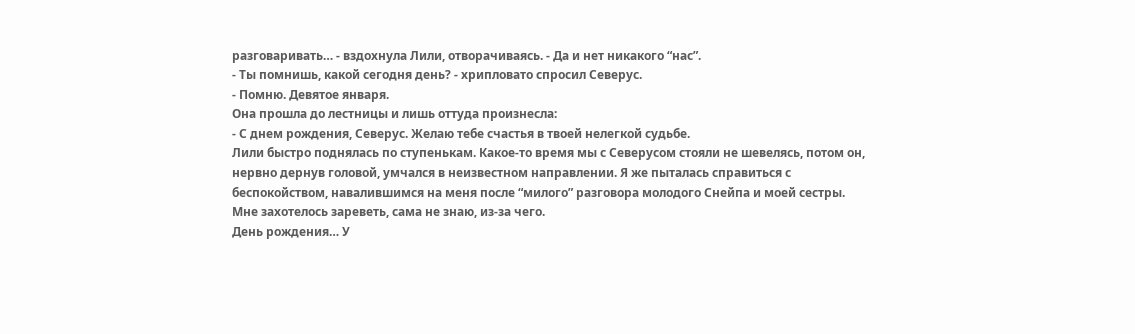разговаривать… - вздохнула Лили, отворачиваясь. - Да и нет никакого “нас”.
- Ты помнишь, какой сегодня день? - хрипловато спросил Северус.
- Помню. Девятое января.
Она прошла до лестницы и лишь оттуда произнесла:
- С днем рождения, Северус. Желаю тебе счастья в твоей нелегкой судьбе.
Лили быстро поднялась по ступенькам. Какое-то время мы с Северусом стояли не шевелясь, потом он, нервно дернув головой, умчался в неизвестном направлении. Я же пыталась справиться с беспокойством, навалившимся на меня после “милого” разговора молодого Снейпа и моей сестры. Мне захотелось зареветь, сама не знаю, из-за чего.
День рождения… У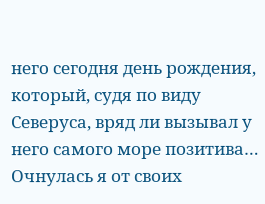него сегодня день рождения, который, судя по виду Северуса, вряд ли вызывал у него самого море позитива…
Очнулась я от своих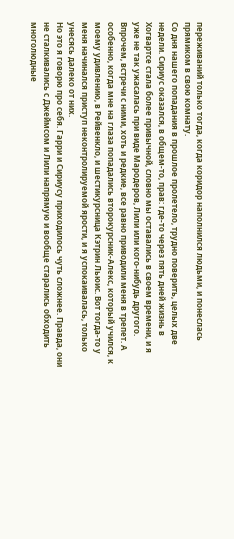переживаний только тогда, когда коридор наполнился людьми, и понеслась прямиком в свою комнату.
Со дня нашего попадания в прошлое пролетело, трудно поверить, целых две недели. Сириус оказался, в общем-то, прав: где-то через пять дней жизнь в Хогвартсе стала более привычной, словно мы оставались в своем времени, и я уже не так ужасалась при виде Мародеров, Лили или кого-нибудь другого. Впрочем, встречи с ними, хоть и редкие, все равно приводили меня в трепет. А особенно, когда мне на глаза попадались второкурсник-Алекс, который учился, к моему удивлению, в Рейвенкло, и шестикурсница Кэтрин Льюис. Вот тогда-то у меня начинался приступ неконтролируемой ярости, и я успокаивалась, только унесясь далеко от них.
Но это я говорю про себя. Гарри и Сириусу приходилось чуть сложнее. Правда, они не сталкивались с Джеймсом и Лили напрямую и вообще старались обходить многолюдные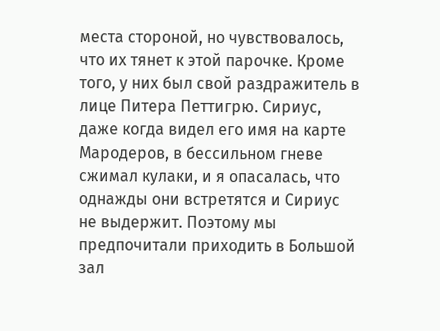места стороной, но чувствовалось, что их тянет к этой парочке. Кроме того, у них был свой раздражитель в лице Питера Петтигрю. Сириус, даже когда видел его имя на карте Мародеров, в бессильном гневе сжимал кулаки, и я опасалась, что однажды они встретятся и Сириус не выдержит. Поэтому мы предпочитали приходить в Большой зал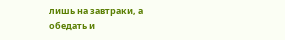лишь на завтраки, а обедать и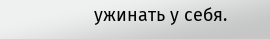ужинать у себя.